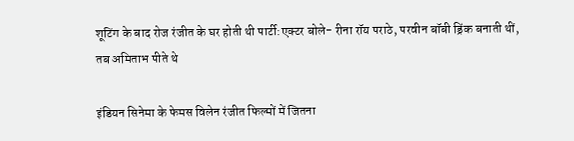शूटिंग के बाद रोज रंजीत के घर होती थी पार्टी:एक्टर बोले- रीना रॉय पराठे, परवीन बॉबी ड्रिंक बनाती थीं, तब अमिताभ पीते थे

इंडियन सिनेमा के फेमस विलेन रंजीत फिल्मों में जितना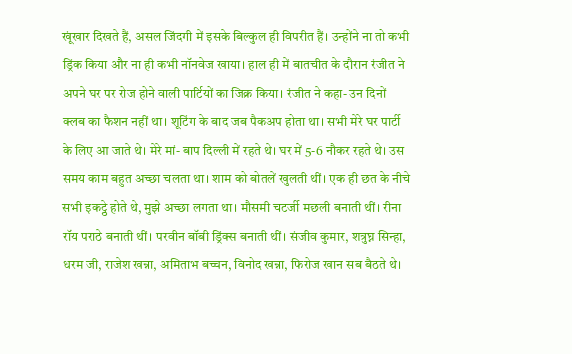खूंखार दिखते हैं, असल जिंदगी में इसके बिल्कुल ही विपरीत हैं। उन्होंने ना तो कभी ड्रिंक किया और ना ही कभी नॉनवेज खाया। हाल ही में बातचीत के दौरान रंजीत ने अपने घर पर रोज होने वाली पार्टियों का जिक्र किया। रंजीत ने कहा- उन दिनों क्लब का फैशन नहीं था। शूटिंग के बाद जब पैकअप होता था। सभी मेरे घर पार्टी के लिए आ जाते थे। मेरे मां- बाप दिल्ली में रहते थे। घर में 5-6 नौकर रहते थे। उस समय काम बहुत अच्छा चलता था। शाम को बोतलें खुलती थीं। एक ही छत के नीचे सभी इकट्ठे होते थे, मुझे अच्छा लगता था। मौसमी चटर्जी मछली बनाती थीं। रीना रॉय पराठे बनाती थीं। परवीन बॉबी ड्रिंक्स बनाती थीं। संजीव कुमार, शत्रुघ्न सिन्हा, धरम जी, राजेश खन्ना, अमिताभ बच्चन, विनोद खन्ना, फिरोज खान सब बैठते थे।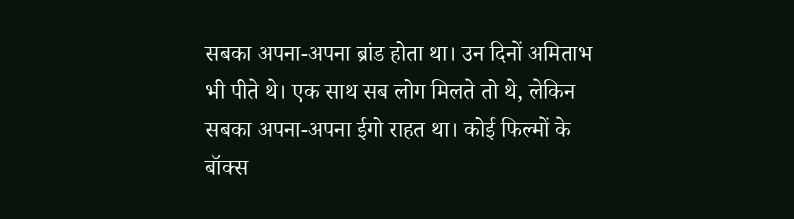सबका अपना-अपना ब्रांड होता था। उन दिनों अमिताभ भी पीते थे। एक साथ सब लोग मिलते तो थे, लेकिन सबका अपना-अपना ईगो राहत था। कोई फिल्मों के बॉक्स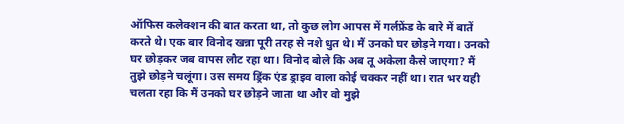ऑफिस कलेक्शन की बात करता था, तो कुछ लोग आपस में गर्लफ्रेंड के बारे में बातें करते थे। एक बार विनोद खन्ना पूरी तरह से नशे धुत थे। मैं उनको घर छोड़ने गया। उनको घर छोड़कर जब वापस लौट रहा था। विनोद बोले कि अब तू अकेला कैसे जाएगा? मैं तुझे छोड़ने चलूंगा। उस समय ड्रिंक एंड ड्राइव वाला कोई चक्कर नहीं था। रात भर यही चलता रहा कि मैं उनको घर छोड़ने जाता था और वो मुझे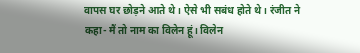वापस घर छोड़ने आते थे। ऐसे भी सबंध होते थे। रंजीत ने कहा- मैं तो नाम का विलेन हूं। विलेन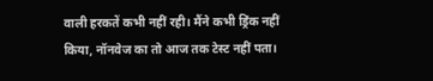वाली हरकतें कभी नहीं रही। मैंने कभी ड्रिंक नहीं किया, नॉनवेज का तो आज तक टेस्ट नहीं पता।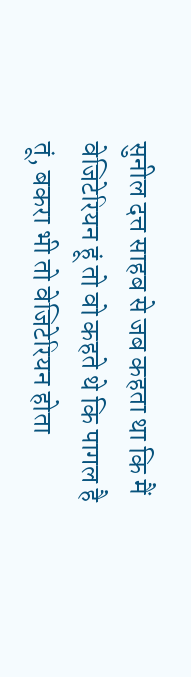सुनील दत्त साहब से जब कहता था कि मैं वेजिटेरियन हूं तो वो कहते थे कि पागल है तूं, बकरा भी तो वेजिटेरियन होता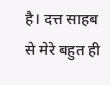है। दत्त साहब से मेरे बहुत ही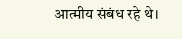आत्मीय संबंध रहे थे।